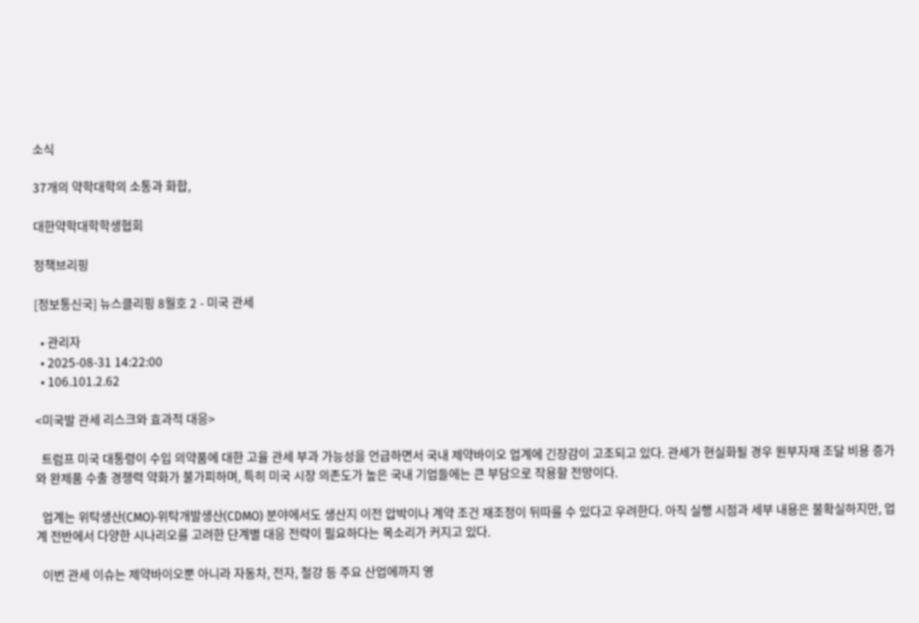소식

37개의 약학대학의 소통과 화합,

대한약학대학학생협회

정책브리핑

[정보통신국] 뉴스클리핑 8월호 2 - 미국 관세

  • 관리자
  • 2025-08-31 14:22:00
  • 106.101.2.62

<미국발 관세 리스크와 효과적 대응>

  트럼프 미국 대통령이 수입 의약품에 대한 고율 관세 부과 가능성을 언급하면서 국내 제약바이오 업계에 긴장감이 고조되고 있다. 관세가 현실화될 경우 원부자재 조달 비용 증가와 완제품 수출 경쟁력 약화가 불가피하며, 특히 미국 시장 의존도가 높은 국내 기업들에는 큰 부담으로 작용할 전망이다.

  업계는 위탁생산(CMO)·위탁개발생산(CDMO) 분야에서도 생산지 이전 압박이나 계약 조건 재조정이 뒤따를 수 있다고 우려한다. 아직 실행 시점과 세부 내용은 불확실하지만, 업계 전반에서 다양한 시나리오를 고려한 단계별 대응 전략이 필요하다는 목소리가 커지고 있다.

  이번 관세 이슈는 제약바이오뿐 아니라 자동차, 전자, 철강 등 주요 산업에까지 영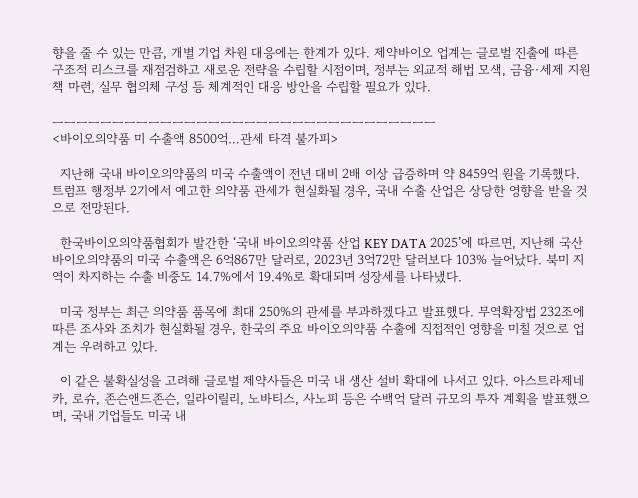향을 줄 수 있는 만큼, 개별 기업 차원 대응에는 한계가 있다. 제약바이오 업계는 글로벌 진출에 따른 구조적 리스크를 재점검하고 새로운 전략을 수립할 시점이며, 정부는 외교적 해법 모색, 금융·세제 지원책 마련, 실무 협의체 구성 등 체계적인 대응 방안을 수립할 필요가 있다.

ㅡㅡㅡㅡㅡㅡㅡㅡㅡㅡㅡㅡㅡㅡㅡㅡㅡㅡㅡㅡㅡㅡㅡㅡㅡㅡㅡㅡㅡㅡㅡㅡ
<바이오의약품 미 수출액 8500억…관세 타격 불가피>

  지난해 국내 바이오의약품의 미국 수출액이 전년 대비 2배 이상 급증하며 약 8459억 원을 기록했다. 트럼프 행정부 2기에서 예고한 의약품 관세가 현실화될 경우, 국내 수출 산업은 상당한 영향을 받을 것으로 전망된다.

  한국바이오의약품협회가 발간한 ‘국내 바이오의약품 산업 KEY DATA 2025’에 따르면, 지난해 국산 바이오의약품의 미국 수출액은 6억867만 달러로, 2023년 3억72만 달러보다 103% 늘어났다. 북미 지역이 차지하는 수출 비중도 14.7%에서 19.4%로 확대되며 성장세를 나타냈다.

  미국 정부는 최근 의약품 품목에 최대 250%의 관세를 부과하겠다고 발표했다. 무역확장법 232조에 따른 조사와 조치가 현실화될 경우, 한국의 주요 바이오의약품 수출에 직접적인 영향을 미칠 것으로 업계는 우려하고 있다.

  이 같은 불확실성을 고려해 글로벌 제약사들은 미국 내 생산 설비 확대에 나서고 있다. 아스트라제네카, 로슈, 존슨앤드존슨, 일라이릴리, 노바티스, 사노피 등은 수백억 달러 규모의 투자 계획을 발표했으며, 국내 기업들도 미국 내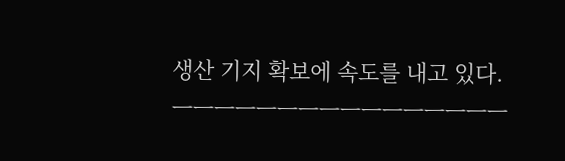생산 기지 확보에 속도를 내고 있다.
ㅡㅡㅡㅡㅡㅡㅡㅡㅡㅡㅡㅡㅡㅡㅡㅡ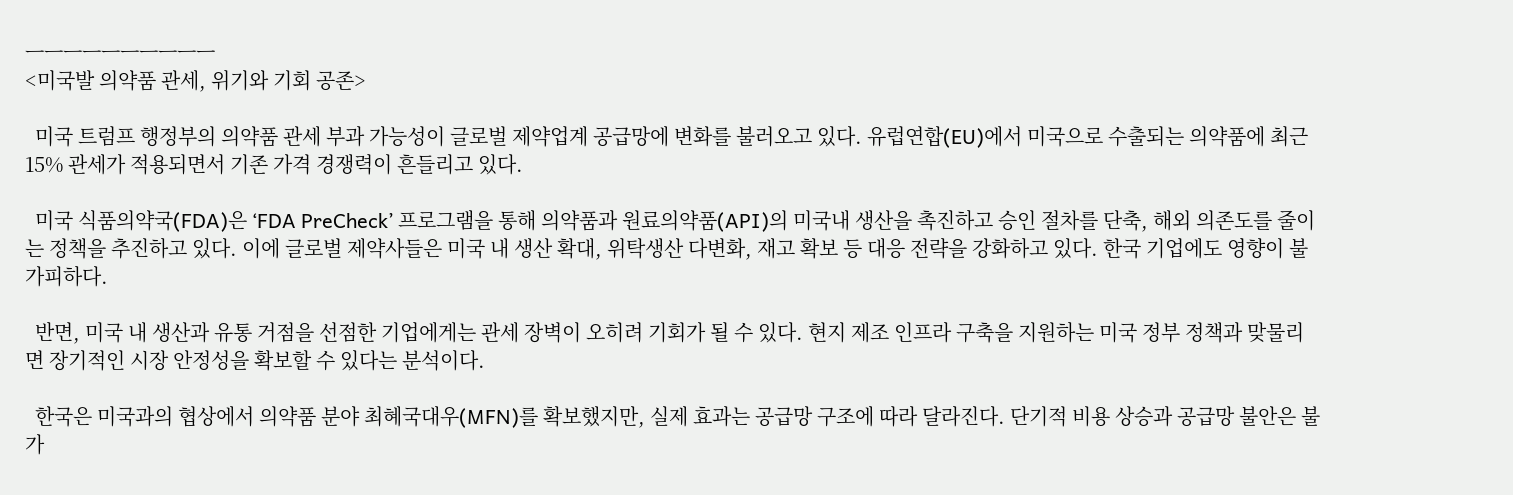ㅡㅡㅡㅡㅡㅡㅡㅡㅡㅡ
<미국발 의약품 관세, 위기와 기회 공존>

  미국 트럼프 행정부의 의약품 관세 부과 가능성이 글로벌 제약업계 공급망에 변화를 불러오고 있다. 유럽연합(EU)에서 미국으로 수출되는 의약품에 최근 15% 관세가 적용되면서 기존 가격 경쟁력이 흔들리고 있다.

  미국 식품의약국(FDA)은 ‘FDA PreCheck’ 프로그램을 통해 의약품과 원료의약품(API)의 미국내 생산을 촉진하고 승인 절차를 단축, 해외 의존도를 줄이는 정책을 추진하고 있다. 이에 글로벌 제약사들은 미국 내 생산 확대, 위탁생산 다변화, 재고 확보 등 대응 전략을 강화하고 있다. 한국 기업에도 영향이 불가피하다.

  반면, 미국 내 생산과 유통 거점을 선점한 기업에게는 관세 장벽이 오히려 기회가 될 수 있다. 현지 제조 인프라 구축을 지원하는 미국 정부 정책과 맞물리면 장기적인 시장 안정성을 확보할 수 있다는 분석이다.

  한국은 미국과의 협상에서 의약품 분야 최혜국대우(MFN)를 확보했지만, 실제 효과는 공급망 구조에 따라 달라진다. 단기적 비용 상승과 공급망 불안은 불가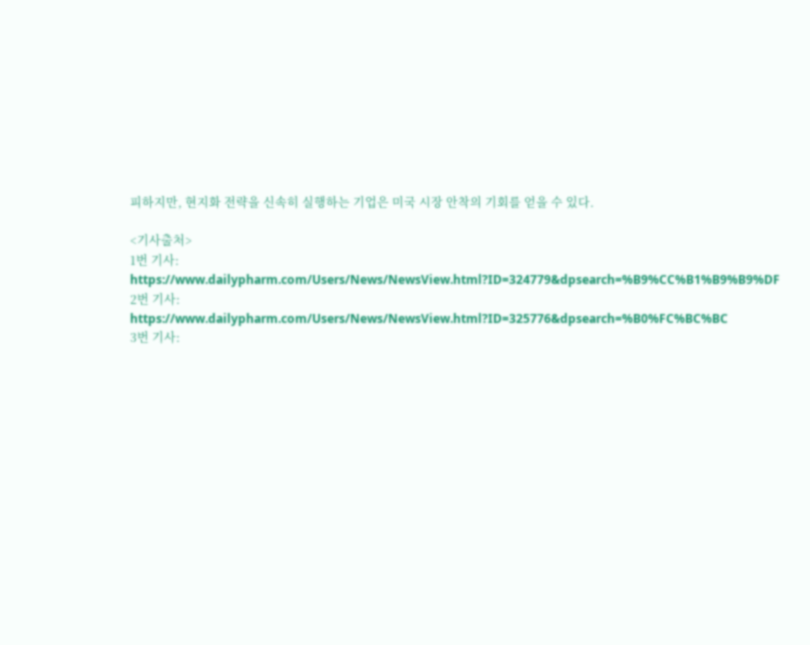피하지만, 현지화 전략을 신속히 실행하는 기업은 미국 시장 안착의 기회를 얻을 수 있다.

<기사출처>
1번 기사:
https://www.dailypharm.com/Users/News/NewsView.html?ID=324779&dpsearch=%B9%CC%B1%B9%B9%DF
2번 기사:
https://www.dailypharm.com/Users/News/NewsView.html?ID=325776&dpsearch=%B0%FC%BC%BC
3번 기사: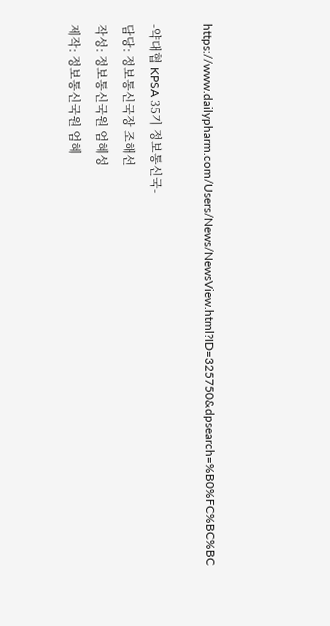https://www.dailypharm.com/Users/News/NewsView.html?ID=325750&dpsearch=%B0%FC%BC%BC

-약대협 KPSA 35기 정보통신국-
담당: 정보통신국장 조해선
작성: 정보통신국원 엄혜성
제작: 정보통신국원 엄혜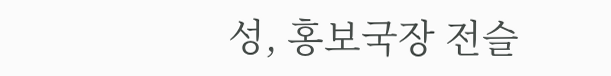성, 홍보국장 전슬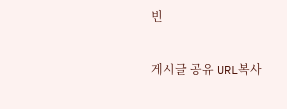빈

게시글 공유 URL복사